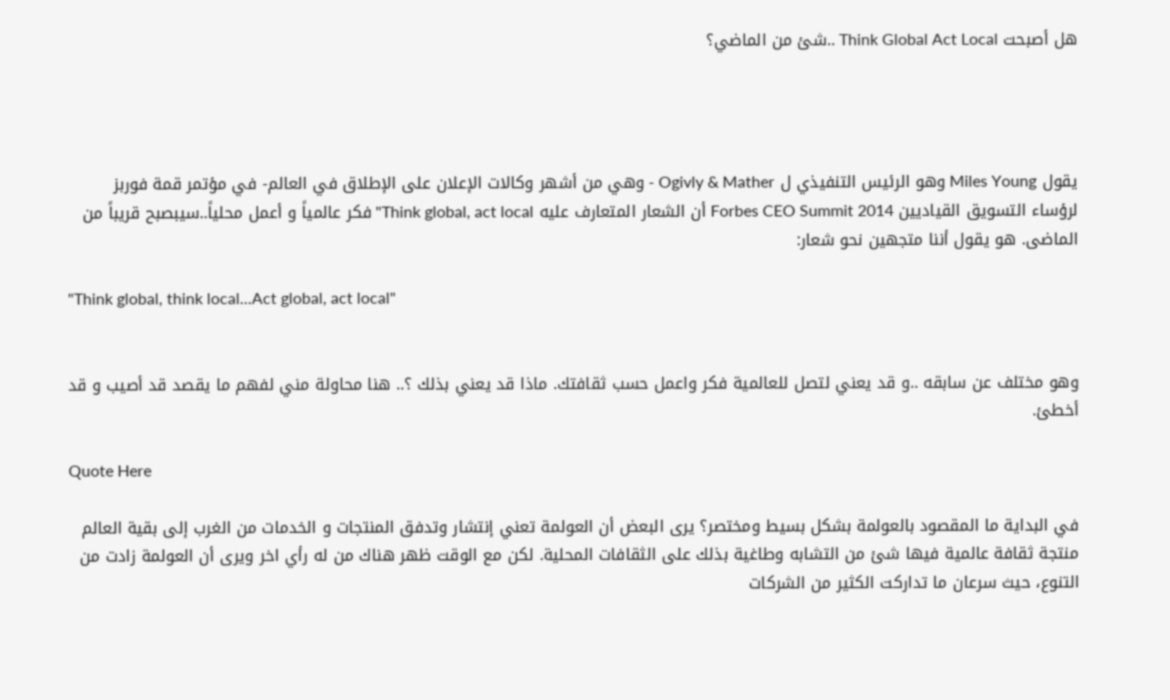هل أصبحت Think Global Act Local ..شئ من الماضي؟




يقول Miles Young وهو الرئيس التنفيذي ل Ogivly & Mather - وهي من أشهر وكالات الإعلان على الإطلاق في العالم- في مؤتمر قمة فوربز لرؤساء التسويق القياديين Forbes CEO Summit 2014 أن الشعار المتعارف عليه Think global, act local" فكر عالمياً و أعمل محلياً..سيبصبح قريباً من الماضى. هو يقول أننا متجهين نحو شعار:

"Think global, think local...Act global, act local"


وهو مختلف عن سابقه ..و قد يعني لتصل للعالمية فكر واعمل حسب ثقافتك. ماذا قد يعني بذلك ؟.. هنا محاولة مني لفهم ما يقصد قد أصيب و قد أخطئ.

Quote Here

في البداية ما المقصود بالعولمة بشكل بسيط ومختصر؟ يرى البعض أن العولمة تعني إنتشار وتدفق المنتجات و الخدمات من الغرب إلى بقية العالم منتجة ثقافة عالمية فيها شئ من التشابه وطاغية بذلك على الثقافات المحلية. لكن مع الوقت ظهر هناك من له رأي اخر ويرى أن العولمة زادت من التنوع، حيث سرعان ما تداركت الكثير من الشركات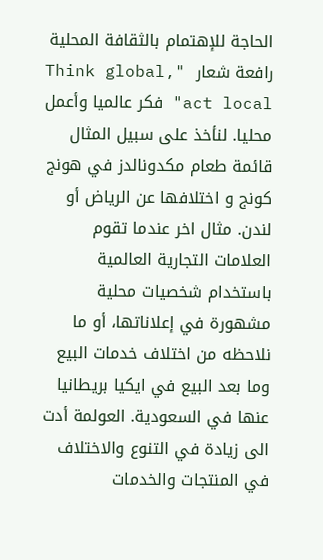الحاجة للإهتمام بالثقافة المحلية رافعة شعار  "Think global, act local" فكر عالميا وأعمل محليا. لنأخذ على سبيل المثال قائمة طعام مكدونالدز في هونج كونج و اختلافها عن الرياض أو لندن. مثال اخر عندما تقوم العلامات التجارية العالمية باستخدام شخصيات محلية مشهورة في إعلاناتها، أو ما نلاحظه من اختلاف خدمات البيع وما بعد البيع في ايكيا بريطانيا عنها في السعودية. العولمة أدت الى زيادة في التنوع والاختلاف في المنتجات والخدمات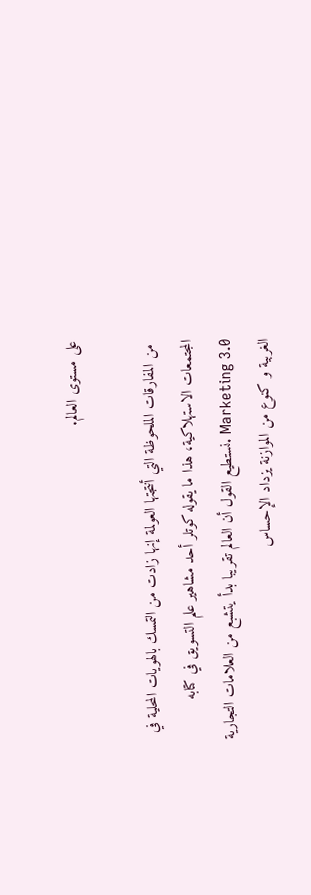على مستوى العالم.

 من المفارقات الملحوظة التي أنتجتها العولمة إنها زادت من التمسك بالهويات المحلية في المجتمعات الاستهلاكية، هذا ما يقوله كوتلر أحد مشاهير علم التسويق في كتابه Marketing 3.0 .نستطيع القول أن العالم تقريبا بدأ يتشبع من العلامات التجارية الغربية و كنوع من الموازنة يزداد الإحساس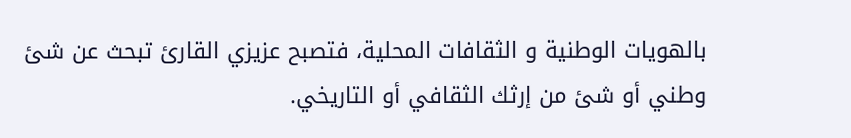بالهويات الوطنية و الثقافات المحلية، فتصبح عزيزي القارئ تبحث عن شئ وطني أو شئ من إرثك الثقافي أو التاريخي.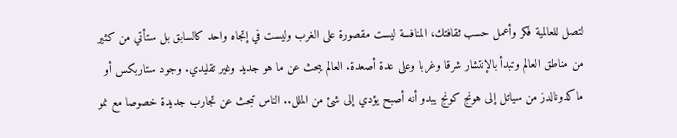لتصل للعالمية فكر وأعمل حسب ثقافتك، المنافسة ليست مقصورة على الغرب وليست في إتجاه واحد كالسابق بل ستأتي من كثير من مناطق العالم وتبدأ بالإنتشار شرقا وغربا وعلى عدة أصعدة. العالم يبحث عن ما هو جديد وغير تقليدي. وجود ستاربكس أو ماكدونالدز من سياتل إلى هونج كونج يبدو أنه أصبح يؤدي إلى شئ من الملل.. الناس تبحث عن تجارب جديدة خصوصا مع نمو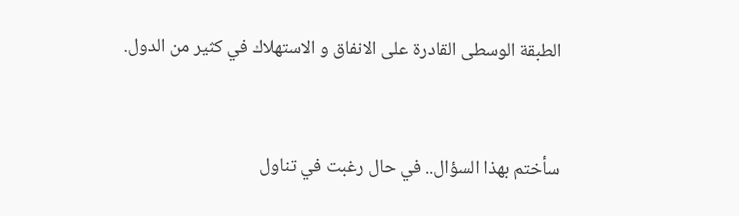الطبقة الوسطى القادرة على الانفاق و الاستهلاك في كثير من الدول.


سأختم بهذا السؤال.. في حال رغبت في تناول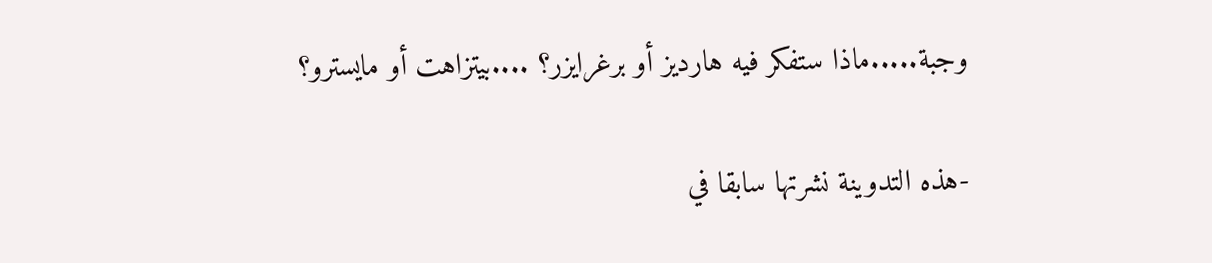وجبة.....ماذا ستفكر فيه هارديز أو برغرايزر؟ ....بيتزاهت أو مايسترو؟

-هذه التدوينة نشرتها سابقا في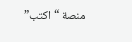منصة “اكتب”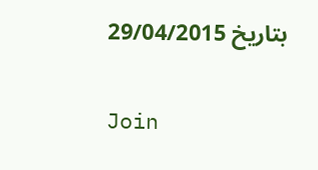بتاريخ 29/04/2015

Join